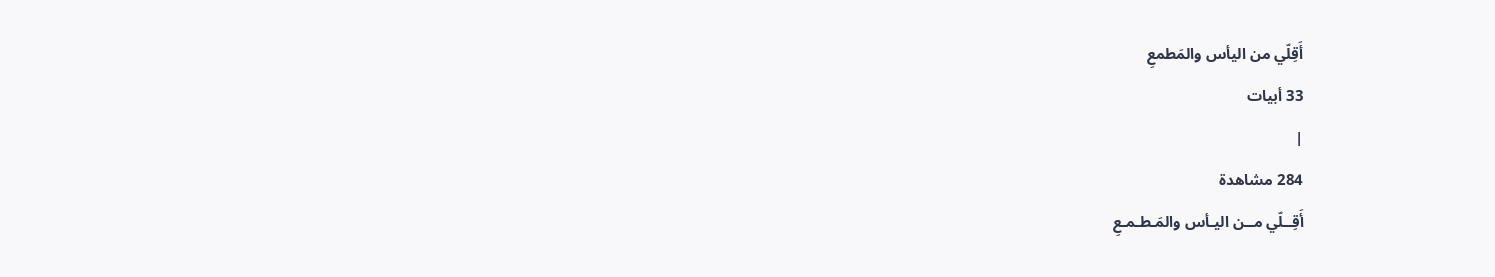أَقِلّي من اليأس والمَطمعِ
33 أبيات
|
284 مشاهدة
أَقِــلّي مــن اليـأس والمَـطـمـعِ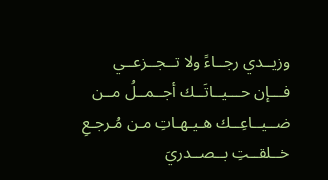وزيــدي رجــاءً ولا تــجــزعــي
فـــإن حـــيــاتَــك أجــمــلُ مــن
ضــيــاعِــك هـيـهـاتِ مـن مُـرجـعِ
خــلقــتِ بــصــدريَ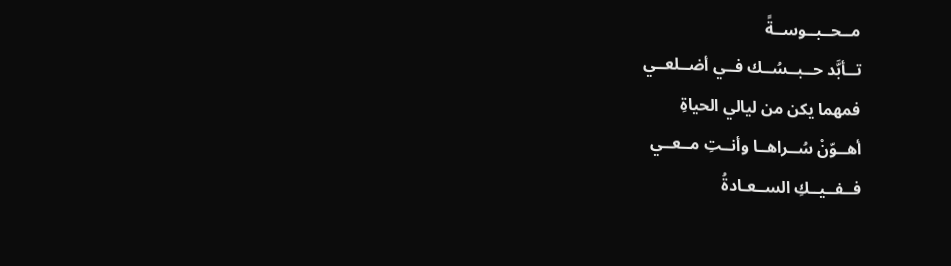مــحــبــوســةً
تــأبَّد حــبــسُــك فــي أضــلعــي
فمهما يكن من ليالي الحياةِ
أهــوّنْ سُــراهــا وأنــتِ مــعــي
فــفــيــكِ الســعـادةُ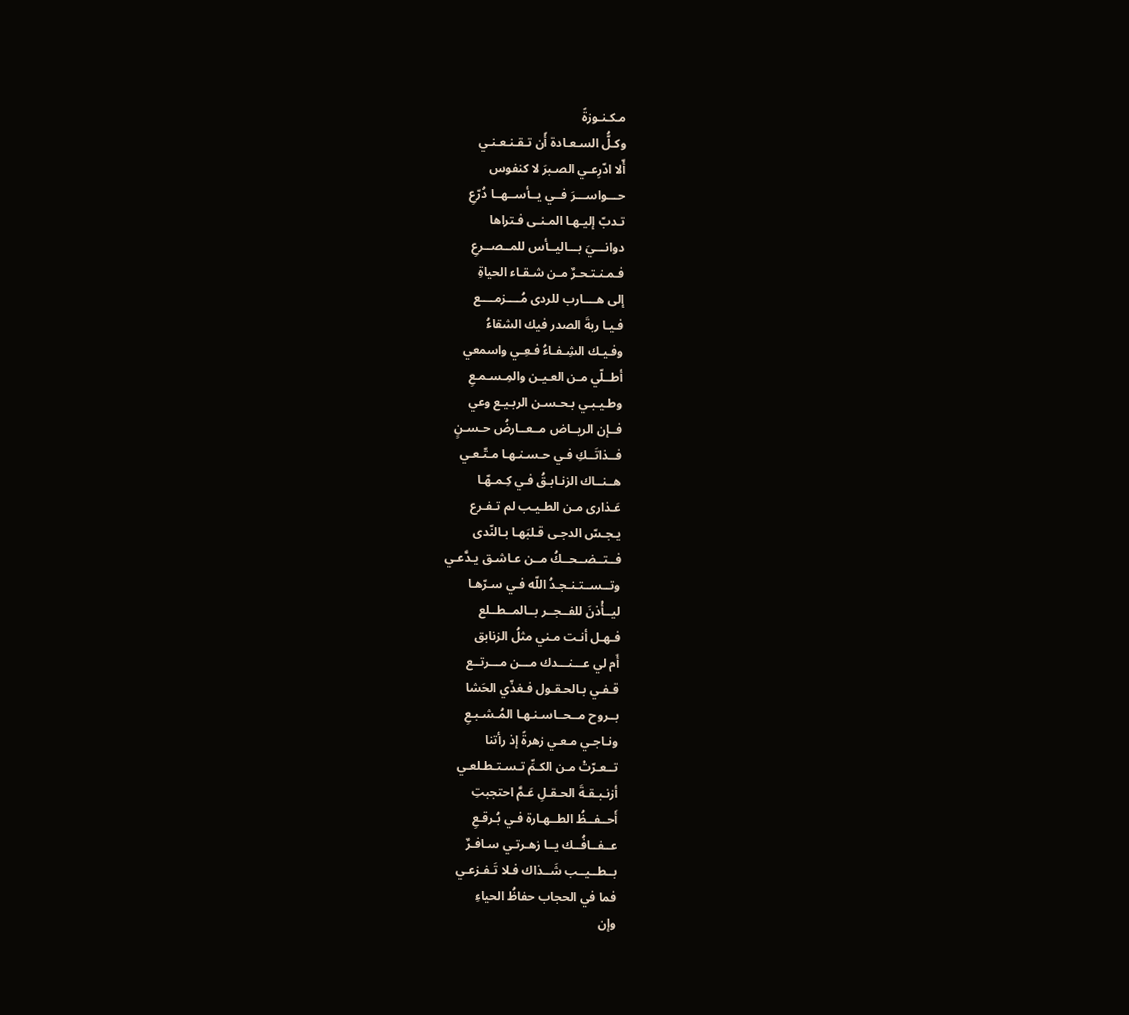مـكـنـوزةً
وكـلُّ السـعـادة أًن تـقـنـعـنـي
أّلا ادّرِعـي الصـبرَ لا كنفوس
حـــواســـرَ فــي يــأســهــا دُرّعِ
تـدبّ إليـهـا المـنـى فـتراها
دوانـــيَ بـــاليــأس للمــصــرعِ
فـمـنـتـحـرٌ مـن شـقـاء الحياةِ
إلى هــــارب للردى مُــــزمــــع
فـيـا ربةَ الصدر فيك الشقاءُ
وفـيـك الشِـفـاءُ فـعِـي واسمعي
أطــلّي مـن العـيـن والمِـسـمـعِ
وطـيـبـي بـحـسـن الربـيـع وعي
فــإن الريــاض مــعــارضُ حـسـنٍ
فــذاتَــكِ فـي حـسـنـهـا مـتّـعـي
هــنــاك الزنـابـقُ فـي كِـمـهّـا
عَـذارى مـن الطـيـب لم تـفـرع
يـجـسّ الدجـى قـلبَهـا بـالنّدى
فــتــضــحــكُ مــن عـاشـق يـدَّعـي
وتــســتـنـجـدُ اللّه فـي سـرّهـا
ليــأْذنَ للفــجــر بــالمــطــلع
فـهـل أنـت مـني مثلُ الزنابق
أَم لي عـــنـــدك مـــن مـــرتــع
قـفـي بـالحـقـول فـغذّي الحَشا
بــروح مــحــاسـنـهـا المُـشـبـعِ
ونـاجـي مـعـي زهرةً إذ رأتنا
تــعـرّتْ مـن الكـمِّ تـسـتـطـلعـي
أزنـبـقـةَ الحـقـلِ عَـمَّ احتجبتِ
أَحــفــظُ الطــهـارة فـي بُـرقـعِ
عــفــافُــك يــا زهـرتـي سـافـرٌ
بــطــيــب شَــذاك فـلا تَـفـزعـي
فما في الحجاب حفاظُ الحياءِ
وإن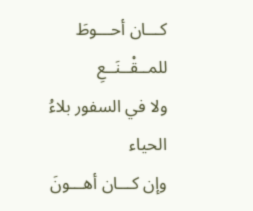كـــان أحـــوطَ للمــقْــنَــعِ
ولا في السفور بلاءُ الحياء
وإن كـــان أهـــونَ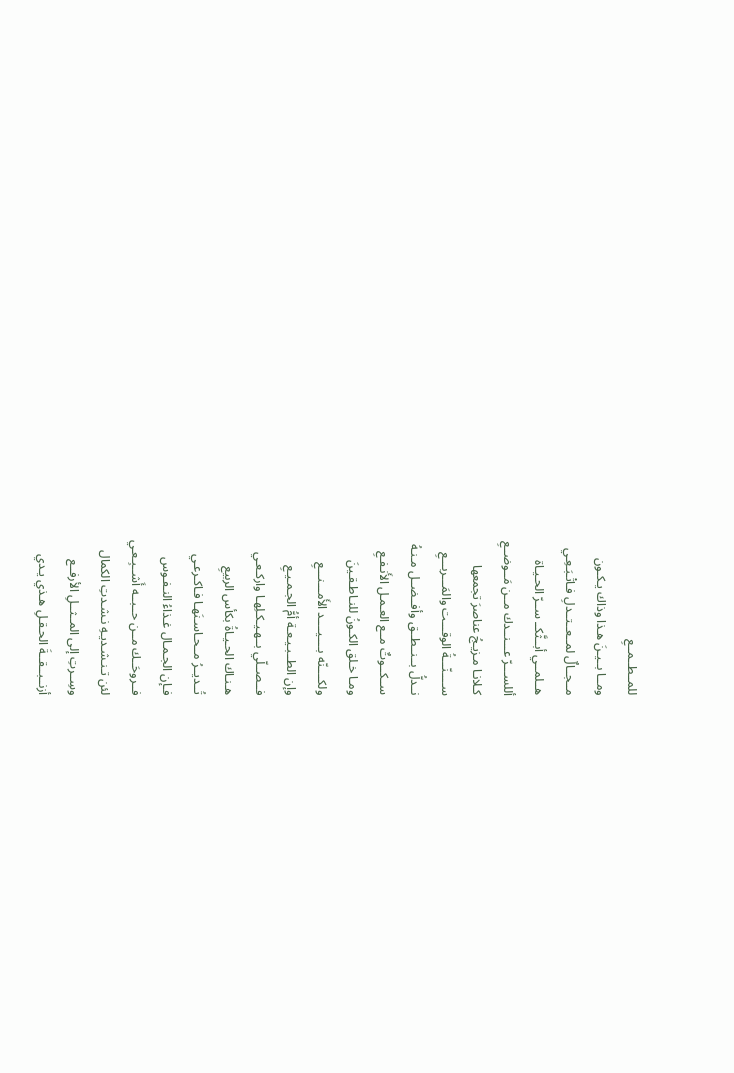للمــطــمــعِ
ومــا بــيـنَ هـذا وذاك يـكـون
مــجــالٌ لمــعــتــدلِ فـاتْـبَـعِـي
هــلمــي أبــثَّكــ ســرّ الحـيـاة
أللســـرّ عـــنــدك مــن مَــوضــعِ
كـلانـا مـزيـجُ عناصرَ تجمعها
ســــنّـــةُ الوقـــت والمَـــربـــعِ
نــدلُّ بــنــطــق وأفــضــل مـنـهُ
ســكــوتٌ مــع العـمـل الأَنـفـعِ
ومـا خـلق الكـونُ للنـاطـقـينَ
ولكــــنّه بــــيــــد الأَمـــنـــعِ
وإن الطــبـيـعـة أمُّ الجـمـيـعِ
فــصــلّي بــهـيـكـلِهـا واركـعـي
هـنـاك الحـيـاةُ بكأس الربيعِ
تُــديــرُ مــحـاسـنَهـا فـاكـرعـي
فـإن الجـمـال غـذاءُ النـفـوس
فــروحَــك مــن حــبــه أَشــبِـعـي
لئن تـنـشـديـهِ نـشـدتِ الكمال
وسِــرتِ إلى المــثــلِ الأرفــع
أزنــبــقــةَ الحـقـلِ هـذي يـدي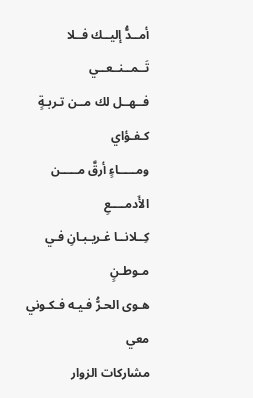أمــدُّ إليــك فــلا تَــمــنــعــي
فــهــل لك مــن تـربـةٍ كـفـؤاي
ومـــــاءٍ أرقَّ مـــــن الأَدمــــعِ
كِــلانــا غـريـبـانِ فـي مـوطـنٍ
هـوى الحـرُّ فـيـه فـكـوني معي
مشاركات الزوار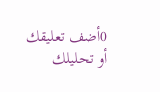0أضف تعليقك أو تحليلك